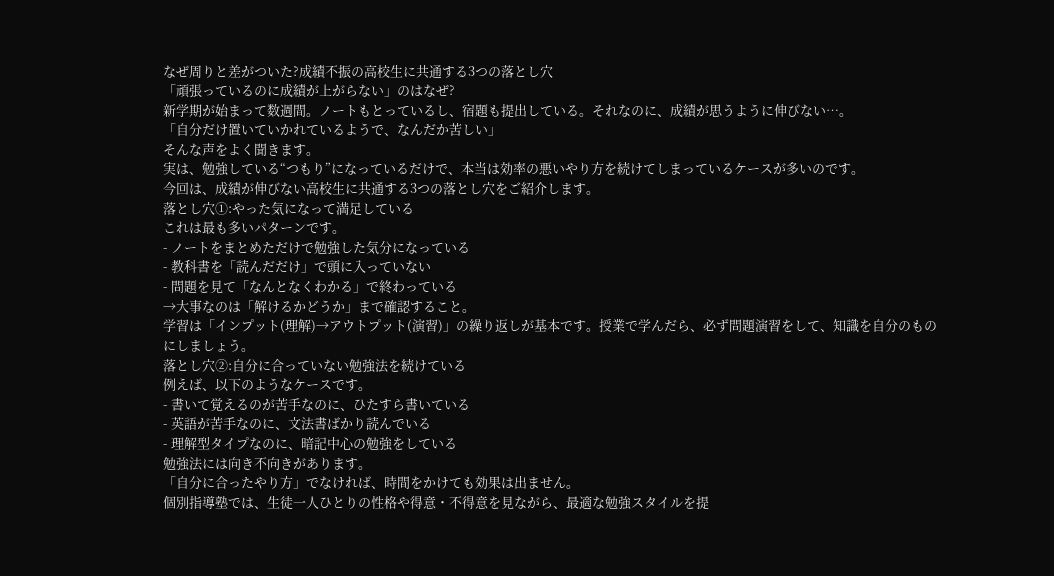なぜ周りと差がついた?成績不振の高校生に共通する3つの落とし穴
「頑張っているのに成績が上がらない」のはなぜ?
新学期が始まって数週間。ノートもとっているし、宿題も提出している。それなのに、成績が思うように伸びない…。
「自分だけ置いていかれているようで、なんだか苦しい」
そんな声をよく聞きます。
実は、勉強している“つもり”になっているだけで、本当は効率の悪いやり方を続けてしまっているケースが多いのです。
今回は、成績が伸びない高校生に共通する3つの落とし穴をご紹介します。
落とし穴①:やった気になって満足している
これは最も多いパターンです。
- ノートをまとめただけで勉強した気分になっている
- 教科書を「読んだだけ」で頭に入っていない
- 問題を見て「なんとなくわかる」で終わっている
→大事なのは「解けるかどうか」まで確認すること。
学習は「インプット(理解)→アウトプット(演習)」の繰り返しが基本です。授業で学んだら、必ず問題演習をして、知識を自分のものにしましょう。
落とし穴②:自分に合っていない勉強法を続けている
例えば、以下のようなケースです。
- 書いて覚えるのが苦手なのに、ひたすら書いている
- 英語が苦手なのに、文法書ばかり読んでいる
- 理解型タイプなのに、暗記中心の勉強をしている
勉強法には向き不向きがあります。
「自分に合ったやり方」でなければ、時間をかけても効果は出ません。
個別指導塾では、生徒一人ひとりの性格や得意・不得意を見ながら、最適な勉強スタイルを提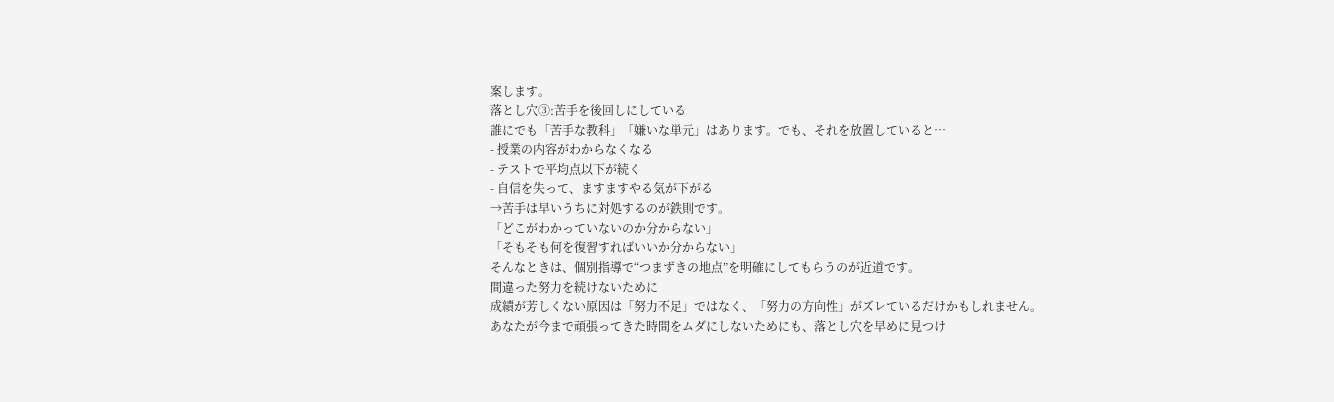案します。
落とし穴③:苦手を後回しにしている
誰にでも「苦手な教科」「嫌いな単元」はあります。でも、それを放置していると…
- 授業の内容がわからなくなる
- テストで平均点以下が続く
- 自信を失って、ますますやる気が下がる
→苦手は早いうちに対処するのが鉄則です。
「どこがわかっていないのか分からない」
「そもそも何を復習すればいいか分からない」
そんなときは、個別指導で“つまずきの地点”を明確にしてもらうのが近道です。
間違った努力を続けないために
成績が芳しくない原因は「努力不足」ではなく、「努力の方向性」がズレているだけかもしれません。
あなたが今まで頑張ってきた時間をムダにしないためにも、落とし穴を早めに見つけ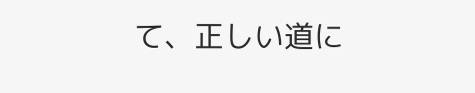て、正しい道に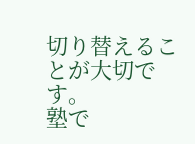切り替えることが大切です。
塾で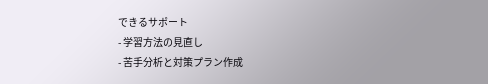できるサポート
- 学習方法の見直し
- 苦手分析と対策プラン作成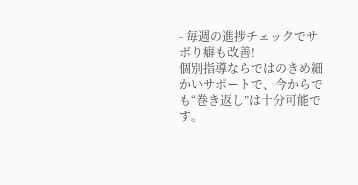- 毎週の進捗チェックでサボり癖も改善!
個別指導ならではのきめ細かいサポートで、今からでも“巻き返し”は十分可能です。